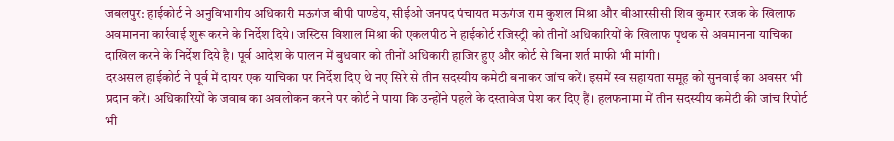जबलपुर: हाईकोर्ट ने अनुविभागीय अधिकारी मऊगंज बीपी पाण्डेय, सीईओ जनपद पंचायत मऊगंज राम कुशल मिश्रा और बीआरसीसी शिव कुमार रजक के खिलाफ अवमानना कार्रवाई शुरू करने के निर्देश दिये। जस्टिस विशाल मिश्रा की एकलपीठ ने हाईकोर्ट रजिस्ट्री को तीनों अधिकारियों के खिलाफ पृथक से अवमानना याचिका दाखिल करने के निर्देश दिये है। पूर्व आदेश के पालन में बुधवार को तीनों अधिकारी हाजिर हुए और कोर्ट से बिना शर्त माफी भी मांगी।
दरअसल हाईकोर्ट ने पूर्व में दायर एक याचिका पर निर्देश दिए थे नए सिरे से तीन सदस्यीय कमेटी बनाकर जांच करें। इसमें स्व सहायता समूह को सुनवाई का अवसर भी प्रदान करें। अधिकारियों के जवाब का अवलोकन करने पर कोर्ट ने पाया कि उन्होंने पहले के दस्तावेज पेश कर दिए हैं। हलफनामा में तीन सदस्यीय कमेटी की जांच रिपोर्ट भी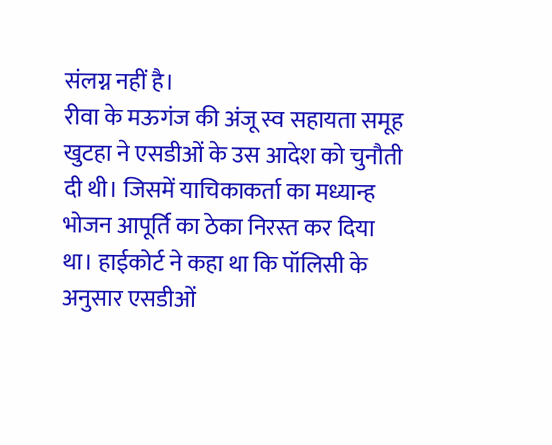संलग्न नहीं है।
रीवा के मऊगंज की अंजू स्व सहायता समूह खुटहा ने एसडीओं के उस आदेश को चुनौती दी थी। जिसमें याचिकाकर्ता का मध्यान्ह भोजन आपूर्ति का ठेका निरस्त कर दिया था। हाईकोर्ट ने कहा था कि पॉलिसी के अनुसार एसडीओं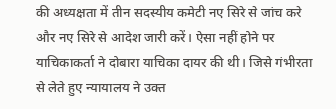की अध्यक्षता में तीन सदस्यीय कमेटी नए सिरे से जांच करे और नए सिरे से आदेश जारी करें। ऐसा नहीं होने पर याचिकाकर्ता ने दोबारा याचिका दायर की थी। जिसे गंभीरता से लेते हुए न्यायालय ने उक्त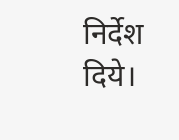निर्देश दिये।